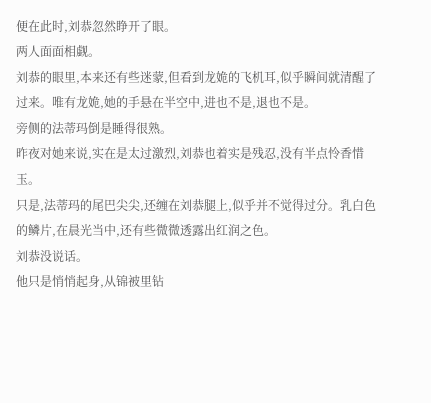便在此时,刘恭忽然睁开了眼。
两人面面相觑。
刘恭的眼里,本来还有些迷蒙,但看到龙姽的飞机耳,似乎瞬间就清醒了过来。唯有龙姽,她的手悬在半空中,进也不是,退也不是。
旁侧的法蒂玛倒是睡得很熟。
昨夜对她来说,实在是太过激烈,刘恭也着实是残忍,没有半点怜香惜玉。
只是,法蒂玛的尾巴尖尖,还缠在刘恭腿上,似乎并不觉得过分。乳白色的鳞片,在晨光当中,还有些微微透露出红润之色。
刘恭没说话。
他只是悄悄起身,从锦被里钻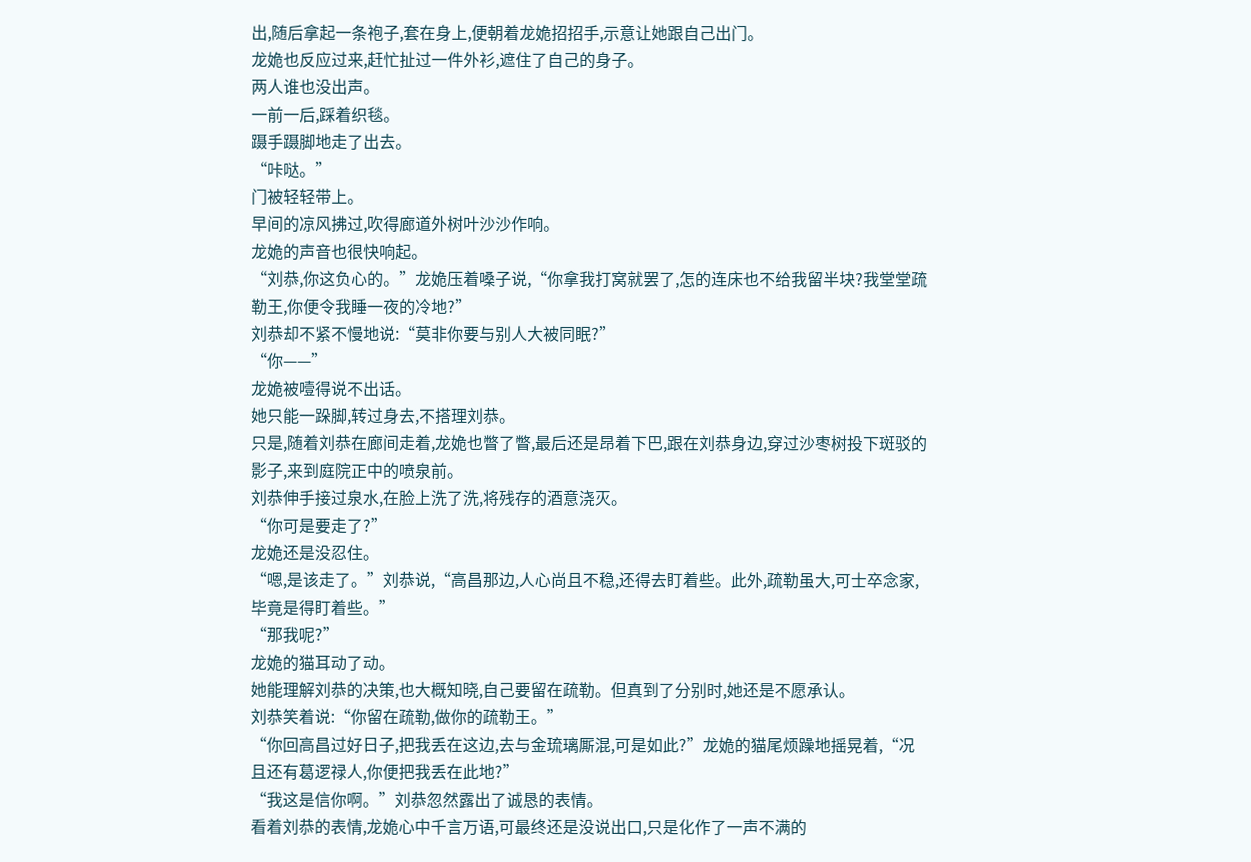出,随后拿起一条袍子,套在身上,便朝着龙姽招招手,示意让她跟自己出门。
龙姽也反应过来,赶忙扯过一件外衫,遮住了自己的身子。
两人谁也没出声。
一前一后,踩着织毯。
蹑手蹑脚地走了出去。
“咔哒。”
门被轻轻带上。
早间的凉风拂过,吹得廊道外树叶沙沙作响。
龙姽的声音也很快响起。
“刘恭,你这负心的。”龙姽压着嗓子说,“你拿我打窝就罢了,怎的连床也不给我留半块?我堂堂疏勒王,你便令我睡一夜的冷地?”
刘恭却不紧不慢地说:“莫非你要与别人大被同眠?”
“你——”
龙姽被噎得说不出话。
她只能一跺脚,转过身去,不搭理刘恭。
只是,随着刘恭在廊间走着,龙姽也瞥了瞥,最后还是昂着下巴,跟在刘恭身边,穿过沙枣树投下斑驳的影子,来到庭院正中的喷泉前。
刘恭伸手接过泉水,在脸上洗了洗,将残存的酒意浇灭。
“你可是要走了?”
龙姽还是没忍住。
“嗯,是该走了。”刘恭说,“高昌那边,人心尚且不稳,还得去盯着些。此外,疏勒虽大,可士卒念家,毕竟是得盯着些。”
“那我呢?”
龙姽的猫耳动了动。
她能理解刘恭的决策,也大概知晓,自己要留在疏勒。但真到了分别时,她还是不愿承认。
刘恭笑着说:“你留在疏勒,做你的疏勒王。”
“你回高昌过好日子,把我丢在这边,去与金琉璃厮混,可是如此?”龙姽的猫尾烦躁地摇晃着,“况且还有葛逻禄人,你便把我丢在此地?”
“我这是信你啊。”刘恭忽然露出了诚恳的表情。
看着刘恭的表情,龙姽心中千言万语,可最终还是没说出口,只是化作了一声不满的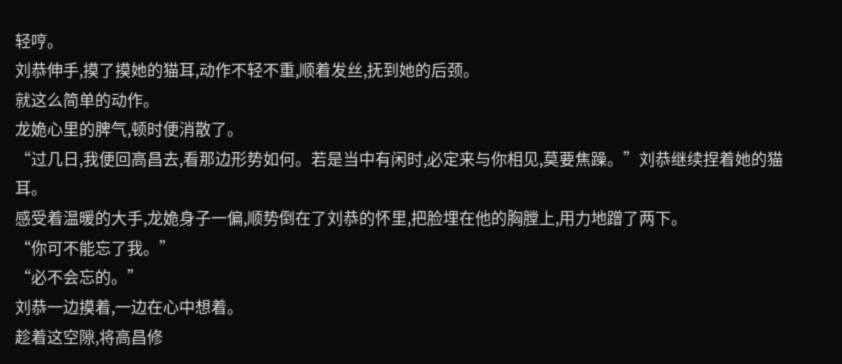轻哼。
刘恭伸手,摸了摸她的猫耳,动作不轻不重,顺着发丝,抚到她的后颈。
就这么简单的动作。
龙姽心里的脾气,顿时便消散了。
“过几日,我便回高昌去,看那边形势如何。若是当中有闲时,必定来与你相见,莫要焦躁。”刘恭继续捏着她的猫耳。
感受着温暖的大手,龙姽身子一偏,顺势倒在了刘恭的怀里,把脸埋在他的胸膛上,用力地蹭了两下。
“你可不能忘了我。”
“必不会忘的。”
刘恭一边摸着,一边在心中想着。
趁着这空隙,将高昌修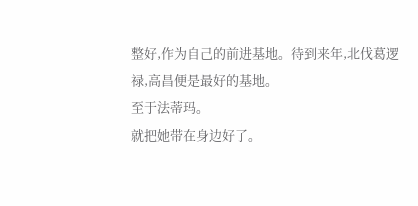整好,作为自己的前进基地。待到来年,北伐葛逻禄,高昌便是最好的基地。
至于法蒂玛。
就把她带在身边好了。